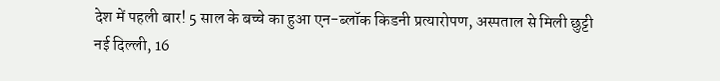देश में पहली बार! 5 साल के बच्चे का हुआ एन-ब्लॉक किडनी प्रत्यारोपण, अस्पताल से मिली छुट्टी
नई दिल्ली, 16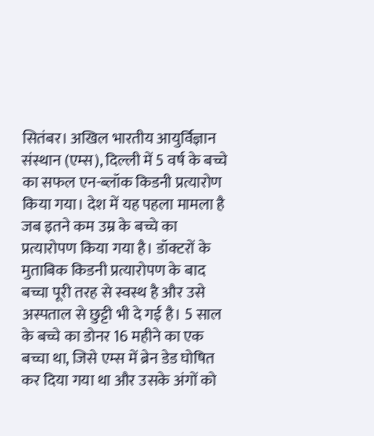सितंबर। अखिल भारतीय आयुर्विज्ञान संस्थान (एम्स), दिल्ली में 5 वर्ष के बच्चे का सफल एन-ब्लॉक किडनी प्रत्यारोण किया गया। देश में यह पहला मामला है जब इतने कम उम्र के बच्चे का प्रत्यारोपण किया गया है। डॉक्टरों के मुताबिक किडनी प्रत्यारोपण के बाद बच्चा पूरी तरह से स्वस्थ है और उसे अस्पताल से छुट्टी भी दे गई है। 5 साल के बच्चे का डोनर 16 महीने का एक बच्चा था, जिसे एम्स में ब्रेन डेड घोषित कर दिया गया था और उसके अंगों को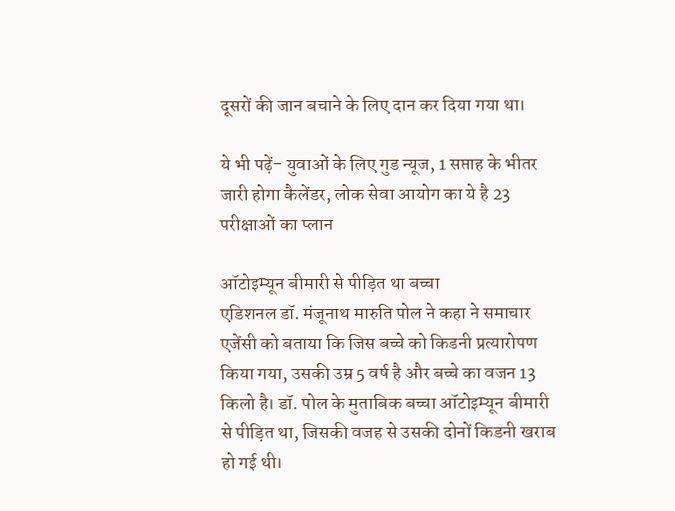दूसरों की जान बचाने के लिए दान कर दिया गया था।

ये भी पढ़ें- युवाओं के लिए गुड न्यूज, 1 सप्ताह के भीतर जारी होगा कैलेंडर, लोक सेवा आयोग का ये है 23 परीक्षाओं का प्लान

ऑटोइम्यून बीमारी से पीड़ित था बच्चा
एडिशनल डॉ. मंजूनाथ मारुति पोल ने कहा ने समाचार एजेंसी को बताया कि जिस बच्चे को किडनी प्रत्यारोपण किया गया, उसकी उम्र 5 वर्ष है और बच्चे का वजन 13 किलो है। डॉ. पोल के मुताबिक बच्चा ऑटोइम्यून बीमारी से पीड़ित था, जिसकी वजह से उसकी दोनों किडनी खराब हो गई थी।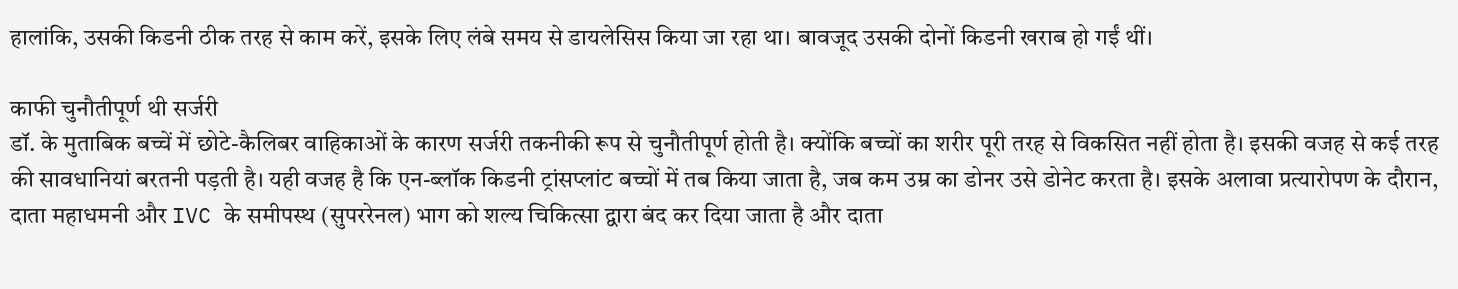हालांकि, उसकी किडनी ठीक तरह से काम करें, इसके लिए लंबे समय से डायलेसिस किया जा रहा था। बावजूद उसकी दोनों किडनी खराब हो गईं थीं।

काफी चुनौतीपूर्ण थी सर्जरी
डॉ. के मुताबिक बच्चें में छोटे-कैलिबर वाहिकाओं के कारण सर्जरी तकनीकी रूप से चुनौतीपूर्ण होती है। क्योंकि बच्चों का शरीर पूरी तरह से विकसित नहीं होता है। इसकी वजह से कई तरह की सावधानियां बरतनी पड़ती है। यही वजह है कि एन-ब्लॉक किडनी ट्रांसप्लांट बच्चों में तब किया जाता है, जब कम उम्र का डोनर उसे डोनेट करता है। इसके अलावा प्रत्यारोपण के दौरान, दाता महाधमनी और IVC के समीपस्थ (सुपररेनल) भाग को शल्य चिकित्सा द्वारा बंद कर दिया जाता है और दाता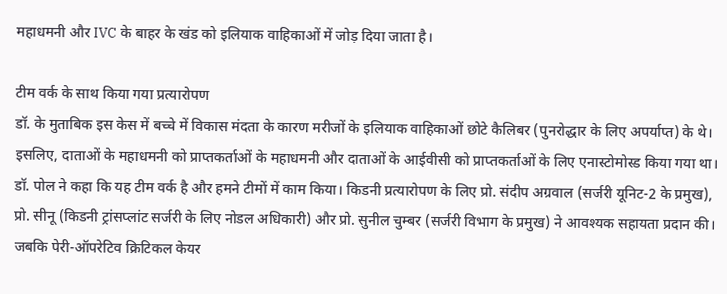महाधमनी और IVC के बाहर के खंड को इलियाक वाहिकाओं में जोड़ दिया जाता है।

टीम वर्क के साथ किया गया प्रत्यारोपण
डॉ. के मुताबिक इस केस में बच्चे में विकास मंदता के कारण मरीजों के इलियाक वाहिकाओं छोटे कैलिबर (पुनरोद्धार के लिए अपर्याप्त) के थे। इसलिए, दाताओं के महाधमनी को प्राप्तकर्ताओं के महाधमनी और दाताओं के आईवीसी को प्राप्तकर्ताओं के लिए एनास्टोमोस्ड किया गया था। डॉ. पोल ने कहा कि यह टीम वर्क है और हमने टीमों में काम किया। किडनी प्रत्यारोपण के लिए प्रो. संदीप अग्रवाल (सर्जरी यूनिट-2 के प्रमुख), प्रो. सीनू (किडनी ट्रांसप्लांट सर्जरी के लिए नोडल अधिकारी) और प्रो. सुनील चुम्बर (सर्जरी विभाग के प्रमुख) ने आवश्यक सहायता प्रदान की। जबकि पेरी-ऑपरेटिव क्रिटिकल केयर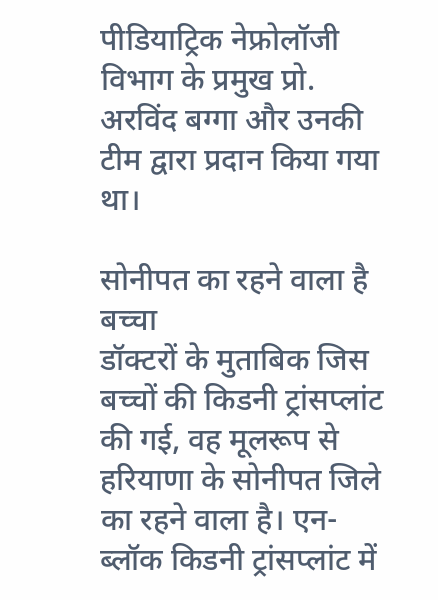पीडियाट्रिक नेफ्रोलॉजी विभाग के प्रमुख प्रो. अरविंद बग्गा और उनकी टीम द्वारा प्रदान किया गया था।

सोनीपत का रहने वाला है बच्चा
डॉक्टरों के मुताबिक जिस बच्चों की किडनी ट्रांसप्लांट की गई, वह मूलरूप से हरियाणा के सोनीपत जिले का रहने वाला है। एन-ब्लॉक किडनी ट्रांसप्लांट में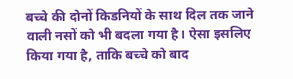बच्चे की दोनों किडनियों के साथ दिल तक जाने वाली नसों को भी बदला गया है। ऐसा इसलिए किया गया है, ताकि बच्चे को बाद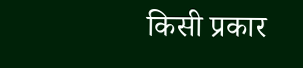किसी प्रकार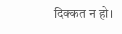दिक्कत न हो।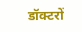डॉक्टरों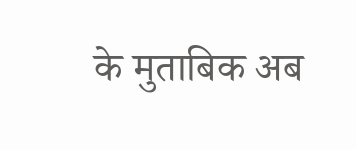के मुताबिक अब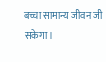बच्चा सामान्य जीवन जी सकेगा।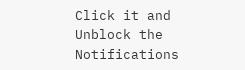Click it and Unblock the Notifications